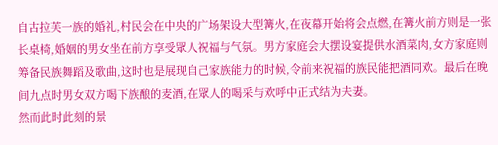自古拉芙一族的婚礼,村民会在中央的广场架设大型篝火,在夜幕开始将会点燃,在篝火前方则是一张长桌椅,婚姻的男女坐在前方享受眾人祝福与气氛。男方家庭会大摆设宴提供水酒菜肉,女方家庭则筹备民族舞蹈及歌曲,这时也是展现自己家族能力的时候,令前来祝福的族民能把酒同欢。最后在晚间九点时男女双方喝下族酿的麦酒,在眾人的喝采与欢呼中正式结为夫妻。
然而此时此刻的景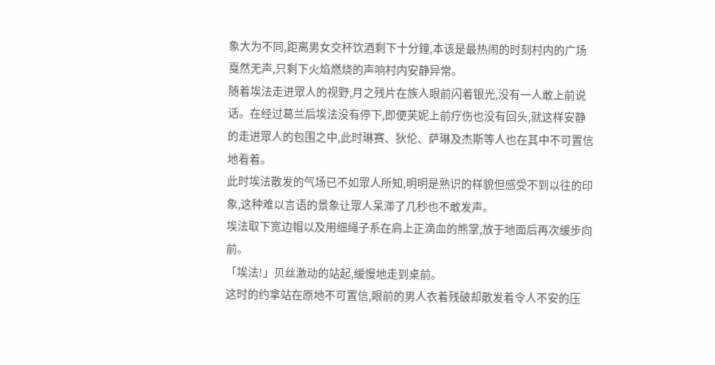象大为不同,距离男女交杯饮酒剩下十分鐘,本该是最热闹的时刻村内的广场戛然无声,只剩下火焰燃烧的声响村内安静异常。
随着埃法走进眾人的视野,月之残片在族人眼前闪着银光,没有一人敢上前说话。在经过葛兰后埃法没有停下,即便芙妮上前疗伤也没有回头,就这样安静的走进眾人的包围之中,此时琳赛、狄伦、萨琳及杰斯等人也在其中不可置信地看着。
此时埃法散发的气场已不如眾人所知,明明是熟识的样貌但感受不到以往的印象,这种难以言语的景象让眾人呆滞了几秒也不敢发声。
埃法取下宽边帽以及用细绳子系在肩上正滴血的熊掌,放于地面后再次缓步向前。
「埃法!」贝丝激动的站起,缓慢地走到桌前。
这时的约拿站在原地不可置信,眼前的男人衣着残破却散发着令人不安的压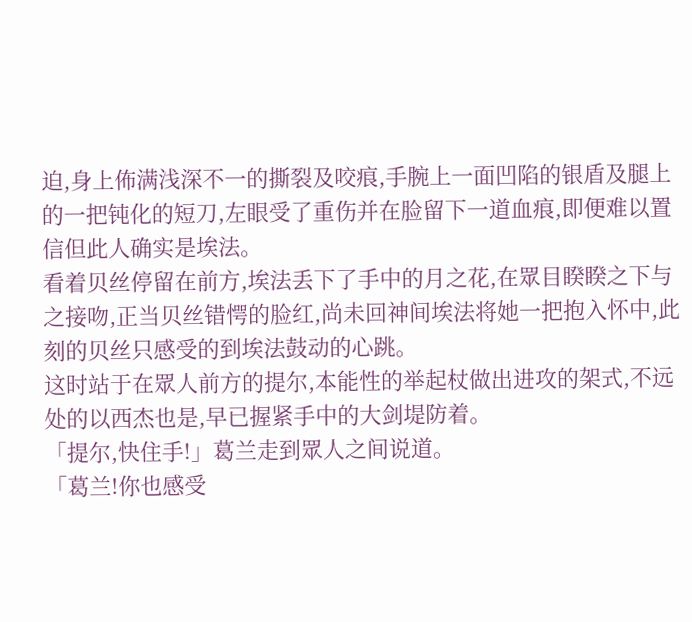迫,身上佈满浅深不一的撕裂及咬痕,手腕上一面凹陷的银盾及腿上的一把钝化的短刀,左眼受了重伤并在脸留下一道血痕,即便难以置信但此人确实是埃法。
看着贝丝停留在前方,埃法丢下了手中的月之花,在眾目睽睽之下与之接吻,正当贝丝错愕的脸红,尚未回神间埃法将她一把抱入怀中,此刻的贝丝只感受的到埃法鼓动的心跳。
这时站于在眾人前方的提尔,本能性的举起杖做出进攻的架式,不远处的以西杰也是,早已握紧手中的大剑堤防着。
「提尔,快住手!」葛兰走到眾人之间说道。
「葛兰!你也感受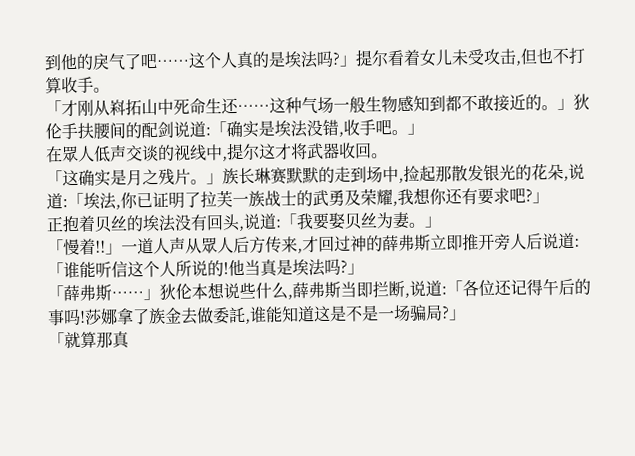到他的戾气了吧……这个人真的是埃法吗?」提尔看着女儿未受攻击,但也不打算收手。
「才刚从嵙拓山中死命生还……这种气场一般生物感知到都不敢接近的。」狄伦手扶腰间的配剑说道:「确实是埃法没错,收手吧。」
在眾人低声交谈的视线中,提尔这才将武器收回。
「这确实是月之残片。」族长琳赛默默的走到场中,捡起那散发银光的花朵,说道:「埃法,你已证明了拉芙一族战士的武勇及荣耀,我想你还有要求吧?」
正抱着贝丝的埃法没有回头,说道:「我要娶贝丝为妻。」
「慢着!!」一道人声从眾人后方传来,才回过神的薛弗斯立即推开旁人后说道:「谁能听信这个人所说的!他当真是埃法吗?」
「薛弗斯……」狄伦本想说些什么,薛弗斯当即拦断,说道:「各位还记得午后的事吗!莎娜拿了族金去做委託,谁能知道这是不是一场骗局?」
「就算那真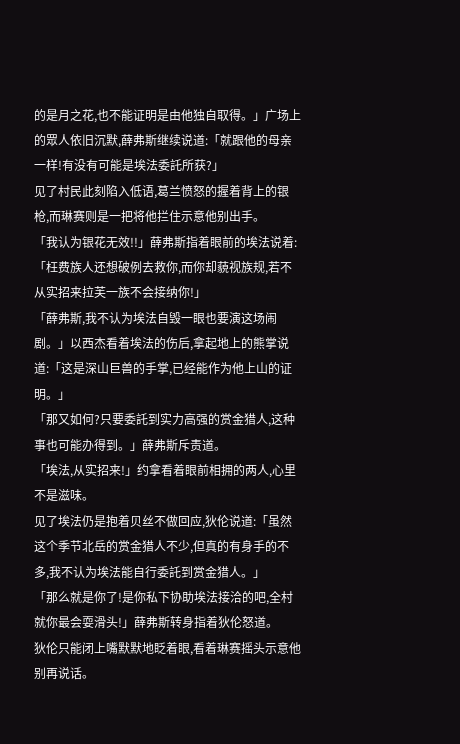的是月之花,也不能证明是由他独自取得。」广场上的眾人依旧沉默,薛弗斯继续说道:「就跟他的母亲一样!有没有可能是埃法委託所获?」
见了村民此刻陷入低语,葛兰愤怒的握着背上的银枪,而琳赛则是一把将他拦住示意他别出手。
「我认为银花无效!!」薛弗斯指着眼前的埃法说着:「枉费族人还想破例去救你,而你却藐视族规,若不从实招来拉芙一族不会接纳你!」
「薛弗斯,我不认为埃法自毁一眼也要演这场闹剧。」以西杰看着埃法的伤后,拿起地上的熊掌说道:「这是深山巨兽的手掌,已经能作为他上山的证明。」
「那又如何?只要委託到实力高强的赏金猎人,这种事也可能办得到。」薛弗斯斥责道。
「埃法,从实招来!」约拿看着眼前相拥的两人,心里不是滋味。
见了埃法仍是抱着贝丝不做回应,狄伦说道:「虽然这个季节北岳的赏金猎人不少,但真的有身手的不多,我不认为埃法能自行委託到赏金猎人。」
「那么就是你了!是你私下协助埃法接洽的吧,全村就你最会耍滑头!」薛弗斯转身指着狄伦怒道。
狄伦只能闭上嘴默默地眨着眼,看着琳赛摇头示意他别再说话。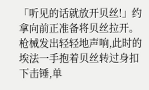「听见的话就放开贝丝!」约拿向前正准备将贝丝拉开。
枪械发出轻轻地声响,此时的埃法一手抱着贝丝转过身扣下击锤,单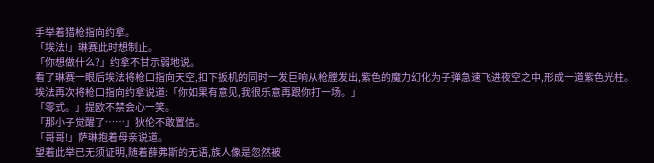手举着猎枪指向约拿。
「埃法!」琳赛此时想制止。
「你想做什么?」约拿不甘示弱地说。
看了琳赛一眼后埃法将枪口指向天空,扣下扳机的同时一发巨响从枪膛发出,紫色的魔力幻化为子弹急速飞进夜空之中,形成一道紫色光柱。
埃法再次将枪口指向约拿说道:「你如果有意见,我很乐意再跟你打一场。」
「零式。」提欧不禁会心一笑。
「那小子觉醒了……」狄伦不敢置信。
「哥哥!」萨琳抱着母亲说道。
望着此举已无须证明,随着薛弗斯的无语,族人像是忽然被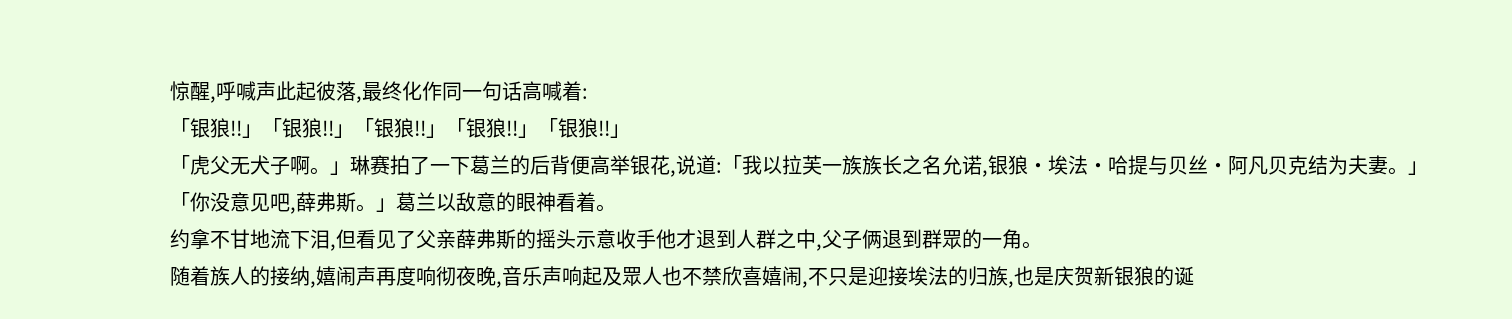惊醒,呼喊声此起彼落,最终化作同一句话高喊着:
「银狼!!」「银狼!!」「银狼!!」「银狼!!」「银狼!!」
「虎父无犬子啊。」琳赛拍了一下葛兰的后背便高举银花,说道:「我以拉芙一族族长之名允诺,银狼・埃法・哈提与贝丝・阿凡贝克结为夫妻。」
「你没意见吧,薛弗斯。」葛兰以敌意的眼神看着。
约拿不甘地流下泪,但看见了父亲薛弗斯的摇头示意收手他才退到人群之中,父子俩退到群眾的一角。
随着族人的接纳,嬉闹声再度响彻夜晚,音乐声响起及眾人也不禁欣喜嬉闹,不只是迎接埃法的归族,也是庆贺新银狼的诞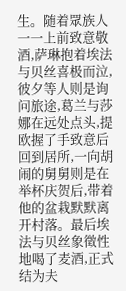生。随着眾族人一一上前致意敬酒,萨琳抱着埃法与贝丝喜极而泣,彼夕等人则是询问旅途,葛兰与莎娜在远处点头,提欧握了手致意后回到居所,一向胡闹的舅舅则是在举杯庆贺后,带着他的盆栽默默离开村落。最后埃法与贝丝象徵性地喝了麦酒,正式结为夫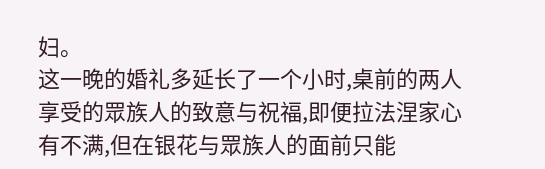妇。
这一晚的婚礼多延长了一个小时,桌前的两人享受的眾族人的致意与祝福,即便拉法涅家心有不满,但在银花与眾族人的面前只能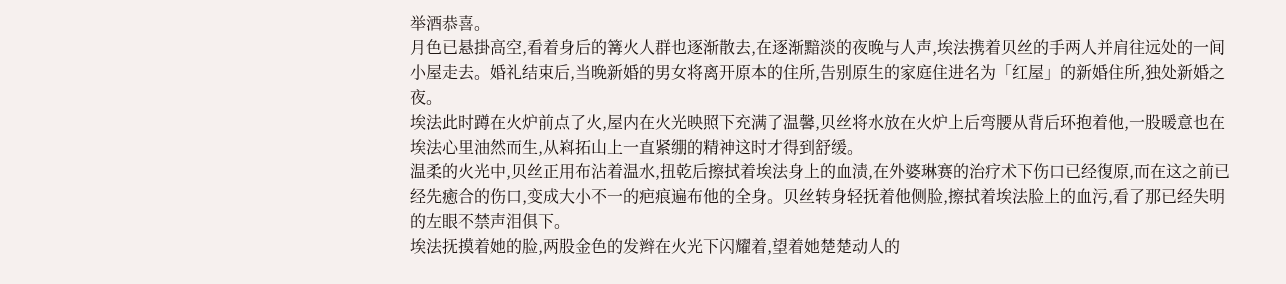举酒恭喜。
月色已悬掛高空,看着身后的篝火人群也逐渐散去,在逐渐黯淡的夜晚与人声,埃法携着贝丝的手两人并肩往远处的一间小屋走去。婚礼结束后,当晚新婚的男女将离开原本的住所,告别原生的家庭住进名为「红屋」的新婚住所,独处新婚之夜。
埃法此时蹲在火炉前点了火,屋内在火光映照下充满了温馨,贝丝将水放在火炉上后弯腰从背后环抱着他,一股暖意也在埃法心里油然而生,从嵙拓山上一直紧绷的精神这时才得到舒缓。
温柔的火光中,贝丝正用布沾着温水,扭乾后擦拭着埃法身上的血渍,在外婆琳赛的治疗术下伤口已经復原,而在这之前已经先癒合的伤口,变成大小不一的疤痕遍布他的全身。贝丝转身轻抚着他侧脸,擦拭着埃法脸上的血污,看了那已经失明的左眼不禁声泪俱下。
埃法抚摸着她的脸,两股金色的发辫在火光下闪耀着,望着她楚楚动人的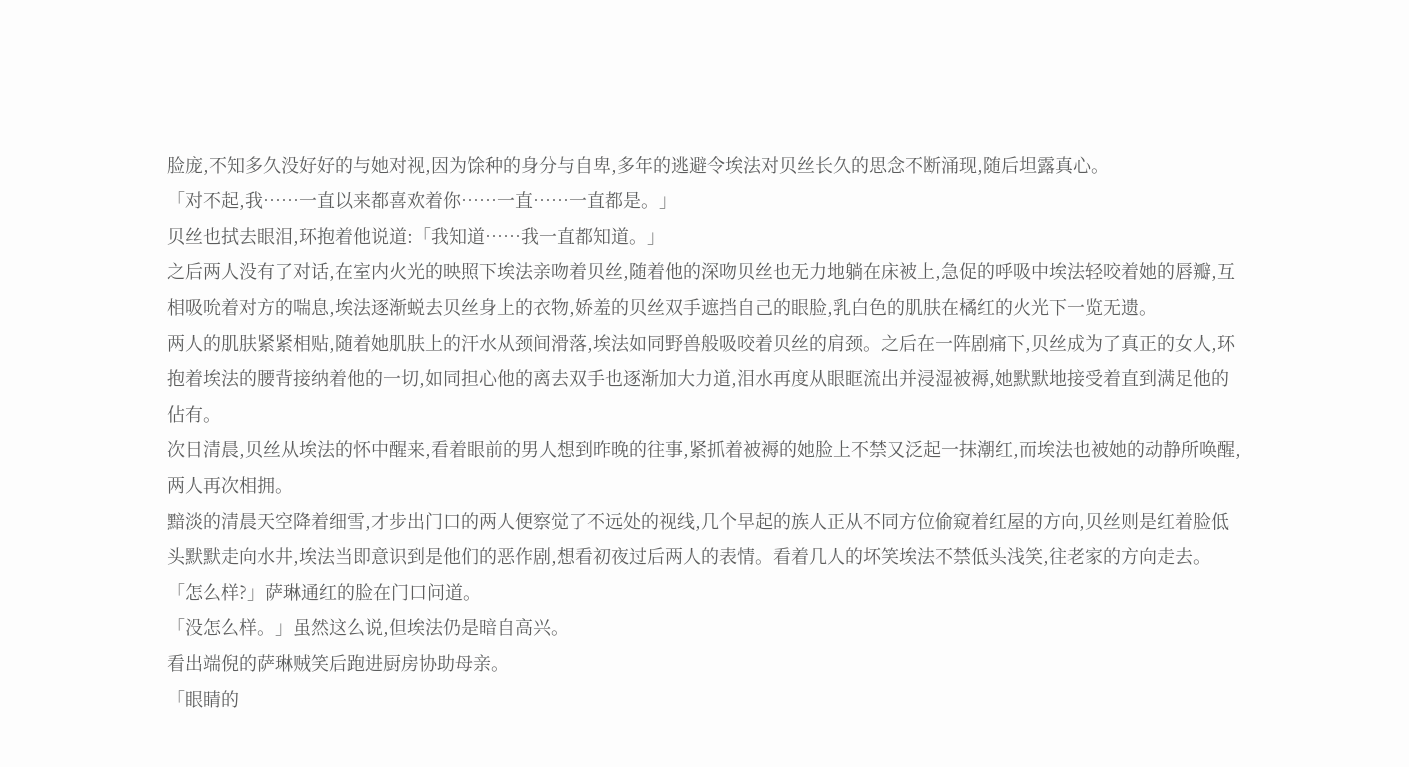脸庞,不知多久没好好的与她对视,因为馀种的身分与自卑,多年的逃避令埃法对贝丝长久的思念不断涌现,随后坦露真心。
「对不起,我……一直以来都喜欢着你……一直……一直都是。」
贝丝也拭去眼泪,环抱着他说道:「我知道……我一直都知道。」
之后两人没有了对话,在室内火光的映照下埃法亲吻着贝丝,随着他的深吻贝丝也无力地躺在床被上,急促的呼吸中埃法轻咬着她的唇瓣,互相吸吮着对方的喘息,埃法逐渐蜕去贝丝身上的衣物,娇羞的贝丝双手遮挡自己的眼脸,乳白色的肌肤在橘红的火光下一览无遗。
两人的肌肤紧紧相贴,随着她肌肤上的汗水从颈间滑落,埃法如同野兽般吸咬着贝丝的肩颈。之后在一阵剧痛下,贝丝成为了真正的女人,环抱着埃法的腰背接纳着他的一切,如同担心他的离去双手也逐渐加大力道,泪水再度从眼眶流出并浸湿被褥,她默默地接受着直到满足他的佔有。
次日清晨,贝丝从埃法的怀中醒来,看着眼前的男人想到昨晚的往事,紧抓着被褥的她脸上不禁又泛起一抹潮红,而埃法也被她的动静所唤醒,两人再次相拥。
黯淡的清晨天空降着细雪,才步出门口的两人便察觉了不远处的视线,几个早起的族人正从不同方位偷窥着红屋的方向,贝丝则是红着脸低头默默走向水井,埃法当即意识到是他们的恶作剧,想看初夜过后两人的表情。看着几人的坏笑埃法不禁低头浅笑,往老家的方向走去。
「怎么样?」萨琳通红的脸在门口问道。
「没怎么样。」虽然这么说,但埃法仍是暗自高兴。
看出端倪的萨琳贼笑后跑进厨房协助母亲。
「眼睛的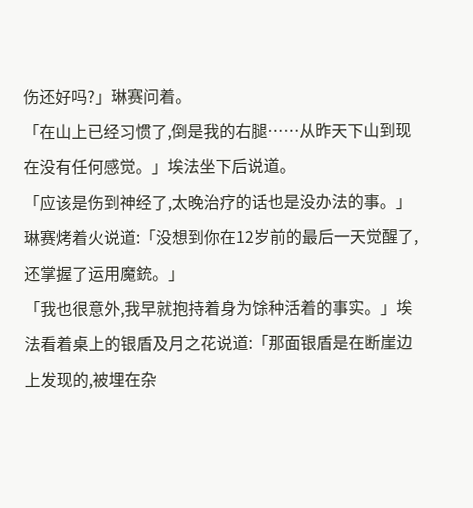伤还好吗?」琳赛问着。
「在山上已经习惯了,倒是我的右腿……从昨天下山到现在没有任何感觉。」埃法坐下后说道。
「应该是伤到神经了,太晚治疗的话也是没办法的事。」琳赛烤着火说道:「没想到你在12岁前的最后一天觉醒了,还掌握了运用魔銃。」
「我也很意外,我早就抱持着身为馀种活着的事实。」埃法看着桌上的银盾及月之花说道:「那面银盾是在断崖边上发现的,被埋在杂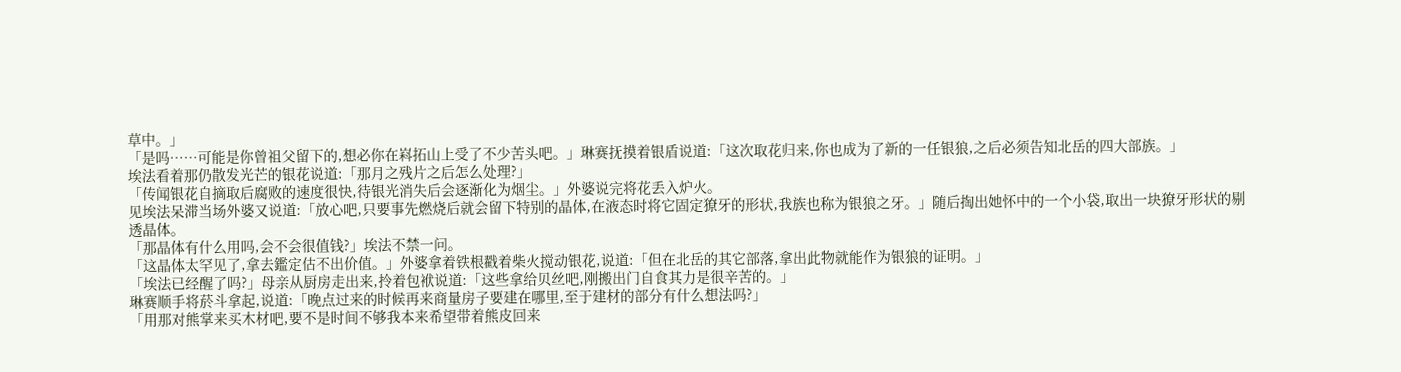草中。」
「是吗……可能是你曾祖父留下的,想必你在嵙拓山上受了不少苦头吧。」琳赛抚摸着银盾说道:「这次取花归来,你也成为了新的一任银狼,之后必须告知北岳的四大部族。」
埃法看着那仍散发光芒的银花说道:「那月之残片之后怎么处理?」
「传闻银花自摘取后腐败的速度很快,待银光消失后会逐渐化为烟尘。」外婆说完将花丢入炉火。
见埃法呆滞当场外婆又说道:「放心吧,只要事先燃烧后就会留下特别的晶体,在液态时将它固定獠牙的形状,我族也称为银狼之牙。」随后掏出她怀中的一个小袋,取出一块獠牙形状的剔透晶体。
「那晶体有什么用吗,会不会很值钱?」埃法不禁一问。
「这晶体太罕见了,拿去鑑定估不出价值。」外婆拿着铁根戳着柴火搅动银花,说道:「但在北岳的其它部落,拿出此物就能作为银狼的证明。」
「埃法已经醒了吗?」母亲从厨房走出来,拎着包袱说道:「这些拿给贝丝吧,刚搬出门自食其力是很辛苦的。」
琳赛顺手将菸斗拿起,说道:「晚点过来的时候再来商量房子要建在哪里,至于建材的部分有什么想法吗?」
「用那对熊掌来买木材吧,要不是时间不够我本来希望带着熊皮回来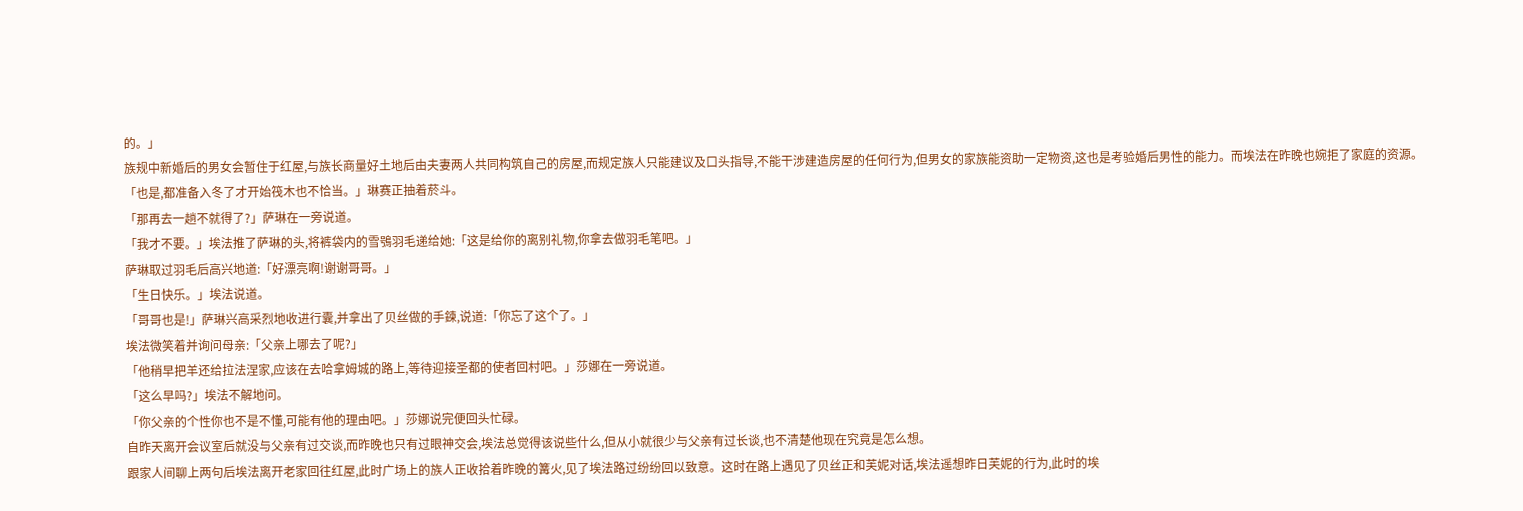的。」
族规中新婚后的男女会暂住于红屋,与族长商量好土地后由夫妻两人共同构筑自己的房屋,而规定族人只能建议及口头指导,不能干涉建造房屋的任何行为,但男女的家族能资助一定物资,这也是考验婚后男性的能力。而埃法在昨晚也婉拒了家庭的资源。
「也是,都准备入冬了才开始筏木也不恰当。」琳赛正抽着菸斗。
「那再去一趟不就得了?」萨琳在一旁说道。
「我才不要。」埃法推了萨琳的头,将裤袋内的雪鴞羽毛递给她:「这是给你的离别礼物,你拿去做羽毛笔吧。」
萨琳取过羽毛后高兴地道:「好漂亮啊!谢谢哥哥。」
「生日快乐。」埃法说道。
「哥哥也是!」萨琳兴高采烈地收进行囊,并拿出了贝丝做的手鍊,说道:「你忘了这个了。」
埃法微笑着并询问母亲:「父亲上哪去了呢?」
「他稍早把羊还给拉法涅家,应该在去哈拿姆城的路上,等待迎接圣都的使者回村吧。」莎娜在一旁说道。
「这么早吗?」埃法不解地问。
「你父亲的个性你也不是不懂,可能有他的理由吧。」莎娜说完便回头忙碌。
自昨天离开会议室后就没与父亲有过交谈,而昨晚也只有过眼神交会,埃法总觉得该说些什么,但从小就很少与父亲有过长谈,也不清楚他现在究竟是怎么想。
跟家人间聊上两句后埃法离开老家回往红屋,此时广场上的族人正收拾着昨晚的篝火,见了埃法路过纷纷回以致意。这时在路上遇见了贝丝正和芙妮对话,埃法遥想昨日芙妮的行为,此时的埃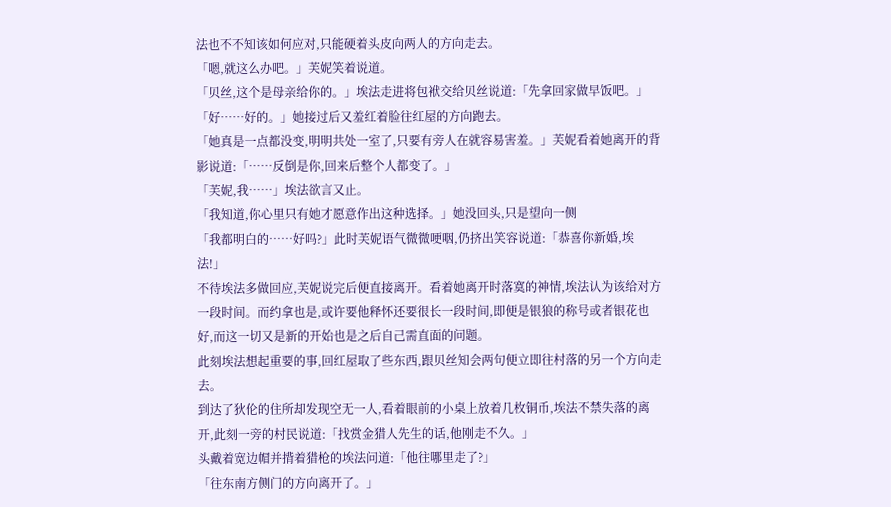法也不不知该如何应对,只能硬着头皮向两人的方向走去。
「嗯,就这么办吧。」芙妮笑着说道。
「贝丝,这个是母亲给你的。」埃法走进将包袱交给贝丝说道:「先拿回家做早饭吧。」
「好……好的。」她接过后又羞红着脸往红屋的方向跑去。
「她真是一点都没变,明明共处一室了,只要有旁人在就容易害羞。」芙妮看着她离开的背影说道:「……反倒是你,回来后整个人都变了。」
「芙妮,我……」埃法欲言又止。
「我知道,你心里只有她才愿意作出这种选择。」她没回头,只是望向一侧
「我都明白的……好吗?」此时芙妮语气微微哽咽,仍挤出笑容说道:「恭喜你新婚,埃法!」
不待埃法多做回应,芙妮说完后便直接离开。看着她离开时落寞的神情,埃法认为该给对方一段时间。而约拿也是,或许要他释怀还要很长一段时间,即便是银狼的称号或者银花也好,而这一切又是新的开始也是之后自己需直面的问题。
此刻埃法想起重要的事,回红屋取了些东西,跟贝丝知会两句便立即往村落的另一个方向走去。
到达了狄伦的住所却发现空无一人,看着眼前的小桌上放着几枚铜币,埃法不禁失落的离开,此刻一旁的村民说道:「找赏金猎人先生的话,他刚走不久。」
头戴着宽边帽并揹着猎枪的埃法问道:「他往哪里走了?」
「往东南方侧门的方向离开了。」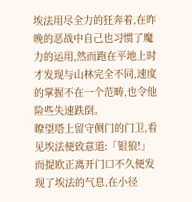埃法用尽全力的狂奔着,在昨晚的恶战中自己也习惯了魔力的运用,然而跑在平地上时才发现与山林完全不同,速度的掌握不在一个范畴,也令他险些失速跌倒。
瞭望塔上留守侧门的门卫,看见埃法便致意道:「银狼!」
而提欧正离开门口不久便发现了埃法的气息,在小径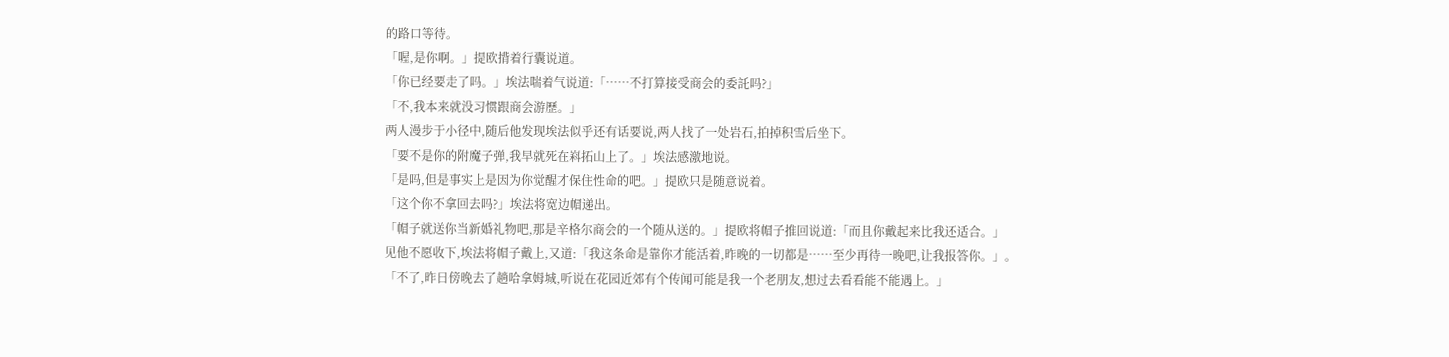的路口等待。
「喔,是你啊。」提欧揹着行囊说道。
「你已经要走了吗。」埃法喘着气说道:「……不打算接受商会的委託吗?」
「不,我本来就没习惯跟商会游歷。」
两人漫步于小径中,随后他发现埃法似乎还有话要说,两人找了一处岩石,拍掉积雪后坐下。
「要不是你的附魔子弹,我早就死在嵙拓山上了。」埃法感激地说。
「是吗,但是事实上是因为你觉醒才保住性命的吧。」提欧只是随意说着。
「这个你不拿回去吗?」埃法将宽边帽递出。
「帽子就送你当新婚礼物吧,那是辛格尔商会的一个随从送的。」提欧将帽子推回说道:「而且你戴起来比我还适合。」
见他不愿收下,埃法将帽子戴上,又道:「我这条命是靠你才能活着,昨晚的一切都是……至少再待一晚吧,让我报答你。」。
「不了,昨日傍晚去了趟哈拿姆城,听说在花园近郊有个传闻可能是我一个老朋友,想过去看看能不能遇上。」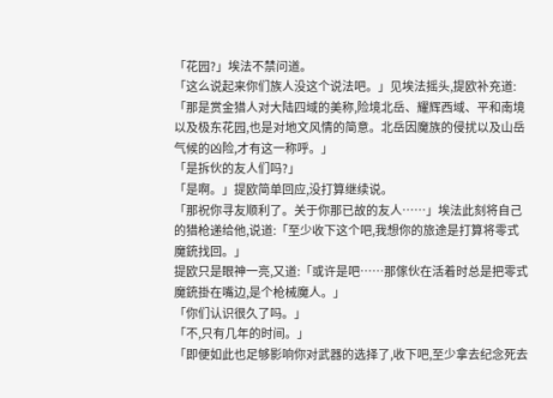「花园?」埃法不禁问道。
「这么说起来你们族人没这个说法吧。」见埃法摇头,提欧补充道:「那是赏金猎人对大陆四域的美称,险境北岳、耀辉西域、平和南境以及极东花园,也是对地文风情的简意。北岳因魔族的侵扰以及山岳气候的凶险,才有这一称呼。」
「是拆伙的友人们吗?」
「是啊。」提欧简单回应,没打算继续说。
「那祝你寻友顺利了。关于你那已故的友人……」埃法此刻将自己的猎枪递给他,说道:「至少收下这个吧,我想你的旅途是打算将零式魔銃找回。」
提欧只是眼神一亮,又道:「或许是吧……那傢伙在活着时总是把零式魔銃掛在嘴边,是个枪械魔人。」
「你们认识很久了吗。」
「不,只有几年的时间。」
「即便如此也足够影响你对武器的选择了,收下吧,至少拿去纪念死去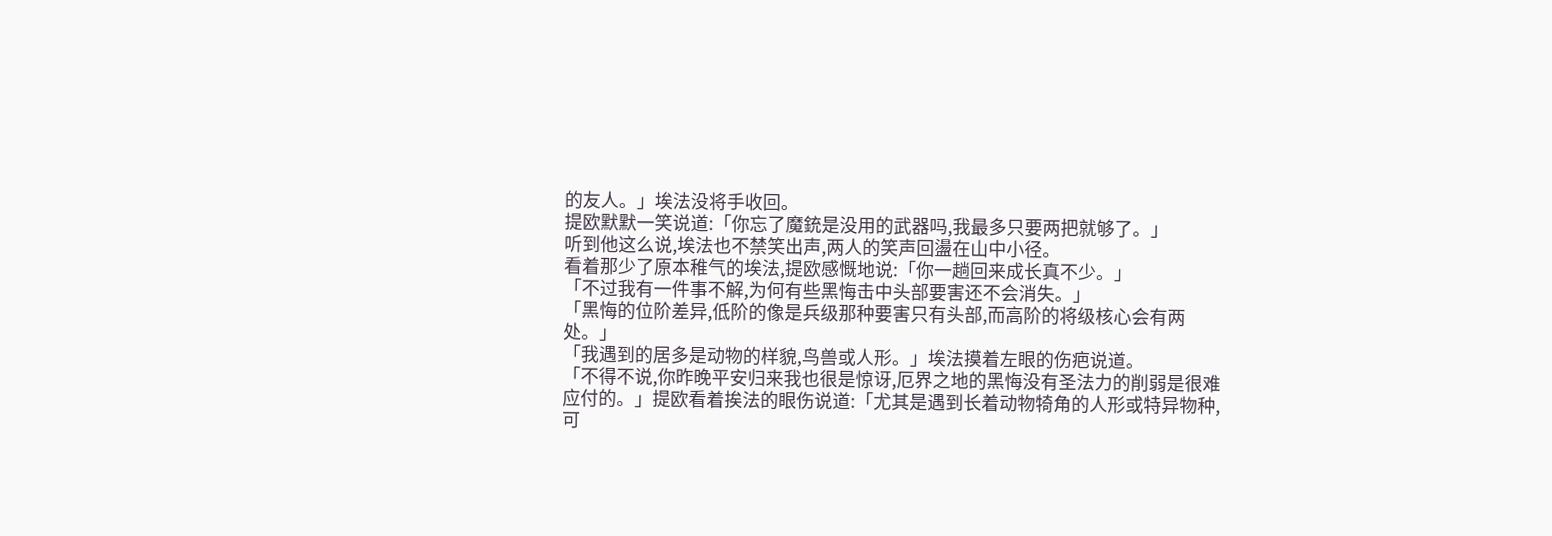的友人。」埃法没将手收回。
提欧默默一笑说道:「你忘了魔銃是没用的武器吗,我最多只要两把就够了。」
听到他这么说,埃法也不禁笑出声,两人的笑声回盪在山中小径。
看着那少了原本稚气的埃法,提欧感慨地说:「你一趟回来成长真不少。」
「不过我有一件事不解,为何有些黑悔击中头部要害还不会消失。」
「黑悔的位阶差异,低阶的像是兵级那种要害只有头部,而高阶的将级核心会有两处。」
「我遇到的居多是动物的样貌,鸟兽或人形。」埃法摸着左眼的伤疤说道。
「不得不说,你昨晚平安归来我也很是惊讶,厄界之地的黑悔没有圣法力的削弱是很难应付的。」提欧看着挨法的眼伤说道:「尤其是遇到长着动物犄角的人形或特异物种,可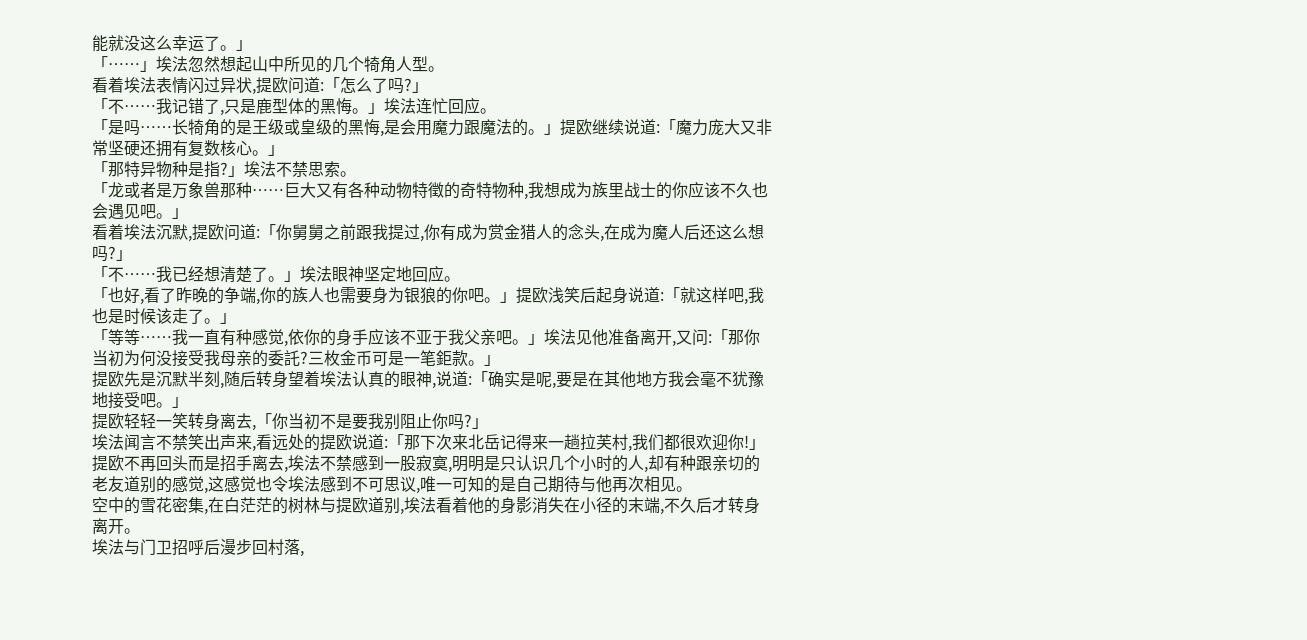能就没这么幸运了。」
「……」埃法忽然想起山中所见的几个犄角人型。
看着埃法表情闪过异状,提欧问道:「怎么了吗?」
「不……我记错了,只是鹿型体的黑悔。」埃法连忙回应。
「是吗……长犄角的是王级或皇级的黑悔,是会用魔力跟魔法的。」提欧继续说道:「魔力庞大又非常坚硬还拥有复数核心。」
「那特异物种是指?」埃法不禁思索。
「龙或者是万象兽那种……巨大又有各种动物特徵的奇特物种,我想成为族里战士的你应该不久也会遇见吧。」
看着埃法沉默,提欧问道:「你舅舅之前跟我提过,你有成为赏金猎人的念头,在成为魔人后还这么想吗?」
「不……我已经想清楚了。」埃法眼神坚定地回应。
「也好,看了昨晚的争端,你的族人也需要身为银狼的你吧。」提欧浅笑后起身说道:「就这样吧,我也是时候该走了。」
「等等……我一直有种感觉,依你的身手应该不亚于我父亲吧。」埃法见他准备离开,又问:「那你当初为何没接受我母亲的委託?三枚金币可是一笔鉅款。」
提欧先是沉默半刻,随后转身望着埃法认真的眼神,说道:「确实是呢,要是在其他地方我会毫不犹豫地接受吧。」
提欧轻轻一笑转身离去,「你当初不是要我别阻止你吗?」
埃法闻言不禁笑出声来,看远处的提欧说道:「那下次来北岳记得来一趟拉芙村,我们都很欢迎你!」
提欧不再回头而是招手离去,埃法不禁感到一股寂寞,明明是只认识几个小时的人,却有种跟亲切的老友道别的感觉,这感觉也令埃法感到不可思议,唯一可知的是自己期待与他再次相见。
空中的雪花密集,在白茫茫的树林与提欧道别,埃法看着他的身影消失在小径的末端,不久后才转身离开。
埃法与门卫招呼后漫步回村落,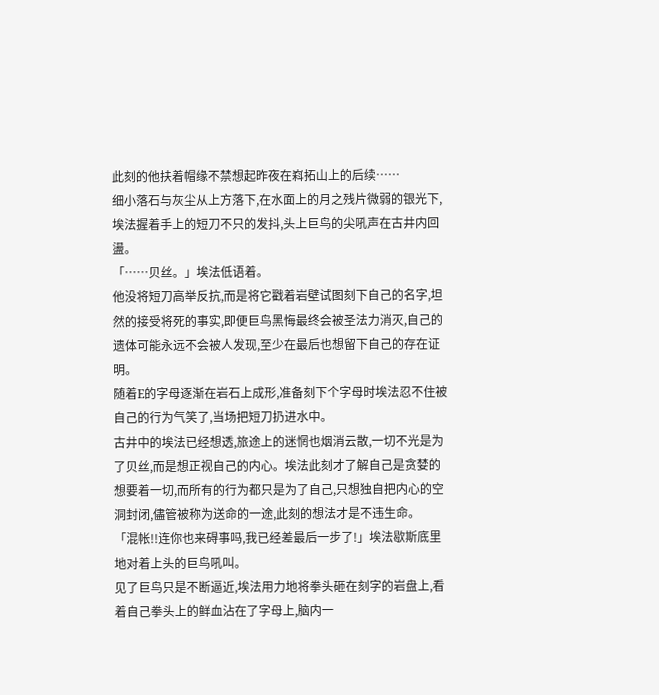此刻的他扶着帽缘不禁想起昨夜在嵙拓山上的后续……
细小落石与灰尘从上方落下,在水面上的月之残片微弱的银光下,埃法握着手上的短刀不只的发抖,头上巨鸟的尖吼声在古井内回盪。
「……贝丝。」埃法低语着。
他没将短刀高举反抗,而是将它戳着岩壁试图刻下自己的名字,坦然的接受将死的事实,即便巨鸟黑悔最终会被圣法力消灭,自己的遗体可能永远不会被人发现,至少在最后也想留下自己的存在证明。
随着E的字母逐渐在岩石上成形,准备刻下个字母时埃法忍不住被自己的行为气笑了,当场把短刀扔进水中。
古井中的埃法已经想透,旅途上的迷惘也烟消云散,一切不光是为了贝丝,而是想正视自己的内心。埃法此刻才了解自己是贪婪的想要着一切,而所有的行为都只是为了自己,只想独自把内心的空洞封闭,儘管被称为送命的一途,此刻的想法才是不违生命。
「混帐!!连你也来碍事吗,我已经差最后一步了!」埃法歇斯底里地对着上头的巨鸟吼叫。
见了巨鸟只是不断逼近,埃法用力地将拳头砸在刻字的岩盘上,看着自己拳头上的鲜血沾在了字母上,脑内一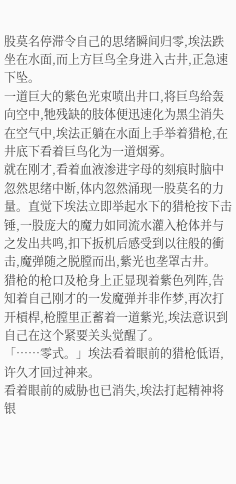股莫名停滞令自己的思绪瞬间归零,埃法跌坐在水面,而上方巨鸟全身进入古井,正急速下坠。
一道巨大的紫色光束喷出井口,将巨鸟给轰向空中,牠残缺的肢体便迅速化为黑尘消失在空气中,埃法正躺在水面上手举着猎枪,在井底下看着巨鸟化为一道烟雾。
就在刚才,看着血液渗进字母的刻痕时脑中忽然思绪中断,体内忽然涌现一股莫名的力量。直觉下埃法立即举起水下的猎枪按下击锤,一股庞大的魔力如同流水灌入枪体并与之发出共鸣,扣下扳机后感受到以往般的衝击,魔弹随之脱膛而出,紫光也垄罩古井。
猎枪的枪口及枪身上正显现着紫色列阵,告知着自己刚才的一发魔弹并非作梦,再次打开槓桿,枪膛里正蓄着一道紫光,埃法意识到自己在这个紧要关头觉醒了。
「……零式。」埃法看着眼前的猎枪低语,许久才回过神来。
看着眼前的威胁也已消失,埃法打起精神将银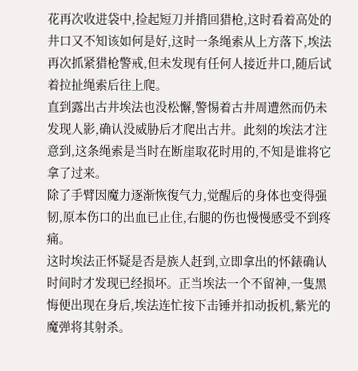花再次收进袋中,捡起短刀并揹回猎枪,这时看着高处的井口又不知该如何是好,这时一条绳索从上方落下,埃法再次抓紧猎枪警戒,但未发现有任何人接近井口,随后试着拉扯绳索后往上爬。
直到露出古井埃法也没松懈,警惕着古井周遭然而仍未发现人影,确认没威胁后才爬出古井。此刻的埃法才注意到,这条绳索是当时在断崖取花时用的,不知是谁将它拿了过来。
除了手臂因魔力逐渐恢復气力,觉醒后的身体也变得强韧,原本伤口的出血已止住,右腿的伤也慢慢感受不到疼痛。
这时埃法正怀疑是否是族人赶到,立即拿出的怀錶确认时间时才发现已经损坏。正当埃法一个不留神,一隻黑悔便出现在身后,埃法连忙按下击锤并扣动扳机,紫光的魔弹将其射杀。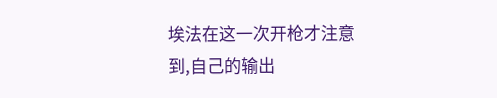埃法在这一次开枪才注意到,自己的输出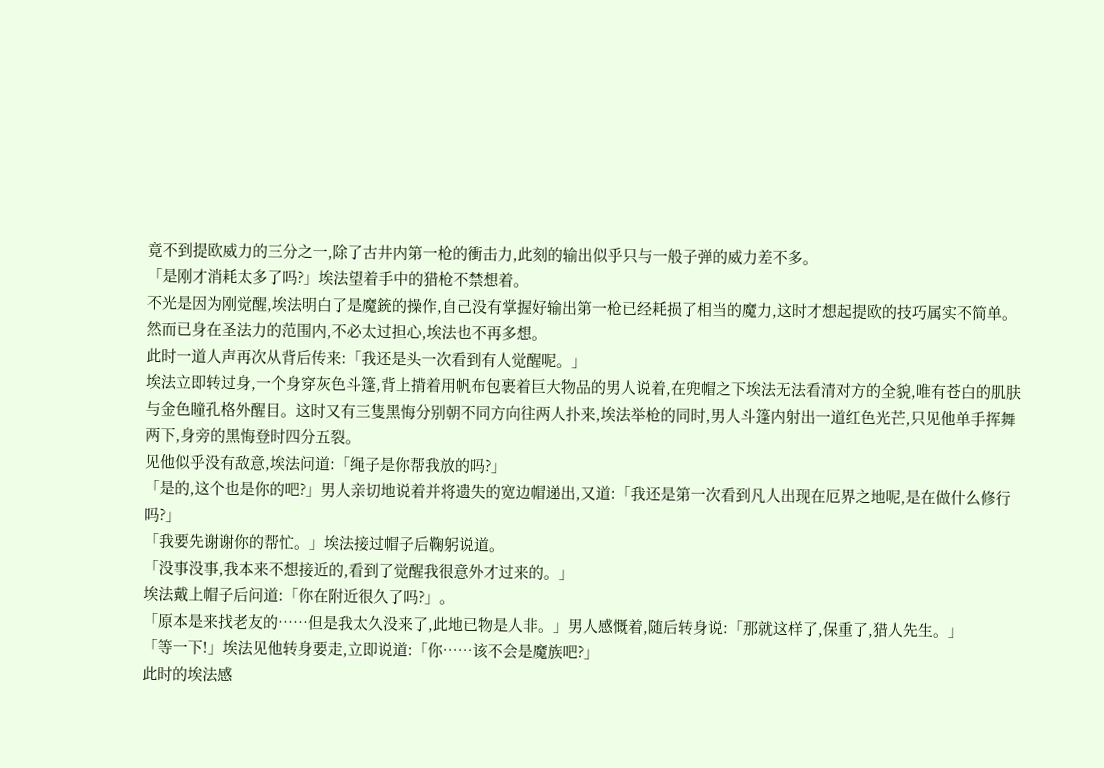竟不到提欧威力的三分之一,除了古井内第一枪的衝击力,此刻的输出似乎只与一般子弹的威力差不多。
「是刚才消耗太多了吗?」埃法望着手中的猎枪不禁想着。
不光是因为刚觉醒,埃法明白了是魔銃的操作,自己没有掌握好输出第一枪已经耗损了相当的魔力,这时才想起提欧的技巧属实不简单。然而已身在圣法力的范围内,不必太过担心,埃法也不再多想。
此时一道人声再次从背后传来:「我还是头一次看到有人觉醒呢。」
埃法立即转过身,一个身穿灰色斗篷,背上揹着用帆布包裹着巨大物品的男人说着,在兜帽之下埃法无法看清对方的全貌,唯有苍白的肌肤与金色瞳孔格外醒目。这时又有三隻黑悔分别朝不同方向往两人扑来,埃法举枪的同时,男人斗篷内射出一道红色光芒,只见他单手挥舞两下,身旁的黑悔登时四分五裂。
见他似乎没有敌意,埃法问道:「绳子是你帮我放的吗?」
「是的,这个也是你的吧?」男人亲切地说着并将遗失的宽边帽递出,又道:「我还是第一次看到凡人出现在厄界之地呢,是在做什么修行吗?」
「我要先谢谢你的帮忙。」埃法接过帽子后鞠躬说道。
「没事没事,我本来不想接近的,看到了觉醒我很意外才过来的。」
埃法戴上帽子后问道:「你在附近很久了吗?」。
「原本是来找老友的……但是我太久没来了,此地已物是人非。」男人感慨着,随后转身说:「那就这样了,保重了,猎人先生。」
「等一下!」埃法见他转身要走,立即说道:「你……该不会是魔族吧?」
此时的埃法感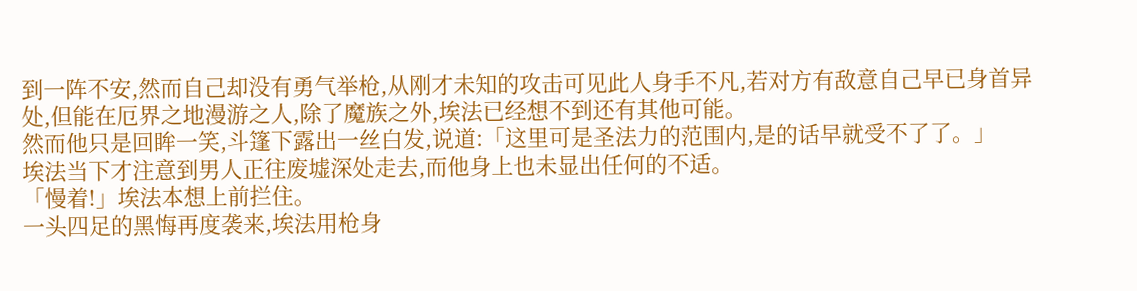到一阵不安,然而自己却没有勇气举枪,从刚才未知的攻击可见此人身手不凡,若对方有敌意自己早已身首异处,但能在厄界之地漫游之人,除了魔族之外,埃法已经想不到还有其他可能。
然而他只是回眸一笑,斗篷下露出一丝白发,说道:「这里可是圣法力的范围内,是的话早就受不了了。」
埃法当下才注意到男人正往废墟深处走去,而他身上也未显出任何的不适。
「慢着!」埃法本想上前拦住。
一头四足的黑悔再度袭来,埃法用枪身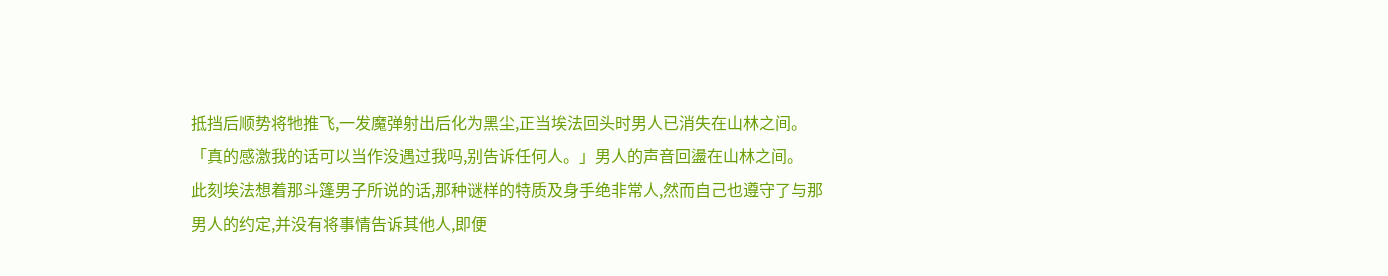抵挡后顺势将牠推飞,一发魔弹射出后化为黑尘,正当埃法回头时男人已消失在山林之间。
「真的感激我的话可以当作没遇过我吗,别告诉任何人。」男人的声音回盪在山林之间。
此刻埃法想着那斗篷男子所说的话,那种谜样的特质及身手绝非常人,然而自己也遵守了与那男人的约定,并没有将事情告诉其他人,即便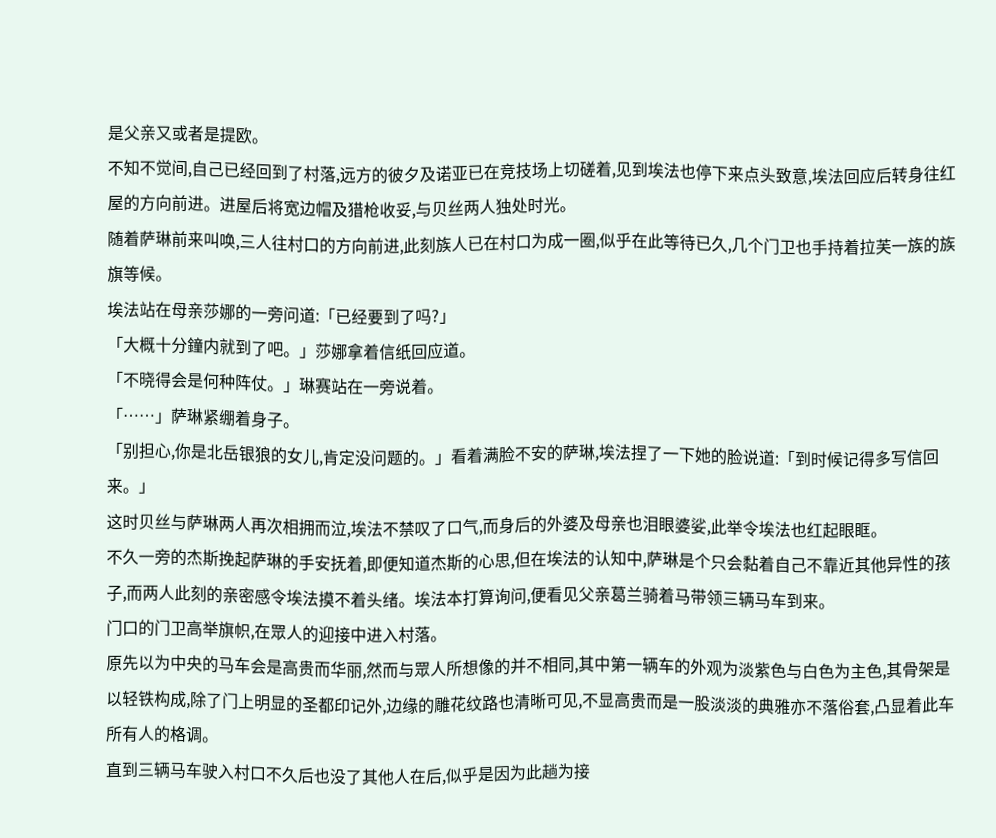是父亲又或者是提欧。
不知不觉间,自己已经回到了村落,远方的彼夕及诺亚已在竞技场上切磋着,见到埃法也停下来点头致意,埃法回应后转身往红屋的方向前进。进屋后将宽边帽及猎枪收妥,与贝丝两人独处时光。
随着萨琳前来叫唤,三人往村口的方向前进,此刻族人已在村口为成一圈,似乎在此等待已久,几个门卫也手持着拉芙一族的族旗等候。
埃法站在母亲莎娜的一旁问道:「已经要到了吗?」
「大概十分鐘内就到了吧。」莎娜拿着信纸回应道。
「不晓得会是何种阵仗。」琳赛站在一旁说着。
「……」萨琳紧绷着身子。
「别担心,你是北岳银狼的女儿,肯定没问题的。」看着满脸不安的萨琳,埃法捏了一下她的脸说道:「到时候记得多写信回来。」
这时贝丝与萨琳两人再次相拥而泣,埃法不禁叹了口气,而身后的外婆及母亲也泪眼婆娑,此举令埃法也红起眼眶。
不久一旁的杰斯挽起萨琳的手安抚着,即便知道杰斯的心思,但在埃法的认知中,萨琳是个只会黏着自己不靠近其他异性的孩子,而两人此刻的亲密感令埃法摸不着头绪。埃法本打算询问,便看见父亲葛兰骑着马带领三辆马车到来。
门口的门卫高举旗帜,在眾人的迎接中进入村落。
原先以为中央的马车会是高贵而华丽,然而与眾人所想像的并不相同,其中第一辆车的外观为淡紫色与白色为主色,其骨架是以轻铁构成,除了门上明显的圣都印记外,边缘的雕花纹路也清晰可见,不显高贵而是一股淡淡的典雅亦不落俗套,凸显着此车所有人的格调。
直到三辆马车驶入村口不久后也没了其他人在后,似乎是因为此趟为接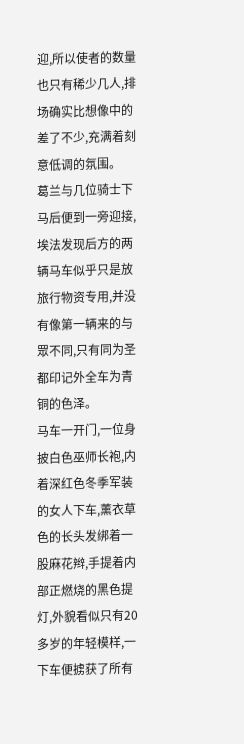迎,所以使者的数量也只有稀少几人,排场确实比想像中的差了不少,充满着刻意低调的氛围。
葛兰与几位骑士下马后便到一旁迎接,埃法发现后方的两辆马车似乎只是放旅行物资专用,并没有像第一辆来的与眾不同,只有同为圣都印记外全车为青铜的色泽。
马车一开门,一位身披白色巫师长袍,内着深红色冬季军装的女人下车,薰衣草色的长头发绑着一股麻花辫,手提着内部正燃烧的黑色提灯,外貌看似只有20多岁的年轻模样,一下车便掳获了所有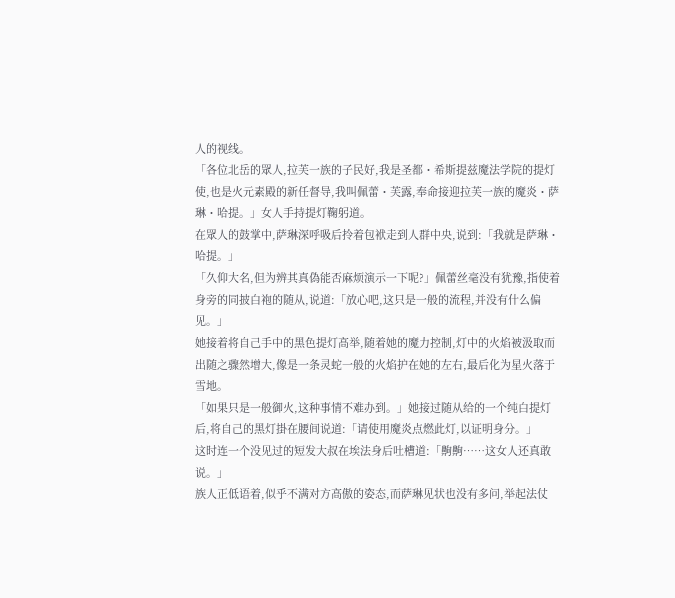人的视线。
「各位北岳的眾人,拉芙一族的子民好,我是圣都・希斯提兹魔法学院的提灯使,也是火元素殿的新任督导,我叫佩蕾・芙露,奉命接迎拉芙一族的魔炎・萨琳・哈提。」女人手持提灯鞠躬道。
在眾人的鼓掌中,萨琳深呼吸后拎着包袱走到人群中央,说到:「我就是萨琳・哈提。」
「久仰大名,但为辨其真偽能否麻烦演示一下呢?」佩蕾丝毫没有犹豫,指使着身旁的同披白袍的随从,说道:「放心吧,这只是一般的流程,并没有什么偏见。」
她接着将自己手中的黑色提灯高举,随着她的魔力控制,灯中的火焰被汲取而出随之骤然增大,像是一条灵蛇一般的火焰护在她的左右,最后化为星火落于雪地。
「如果只是一般御火,这种事情不难办到。」她接过随从给的一个纯白提灯后,将自己的黑灯掛在腰间说道:「请使用魔炎点燃此灯,以证明身分。」
这时连一个没见过的短发大叔在埃法身后吐槽道:「齁齁……这女人还真敢说。」
族人正低语着,似乎不满对方高傲的姿态,而萨琳见状也没有多问,举起法仗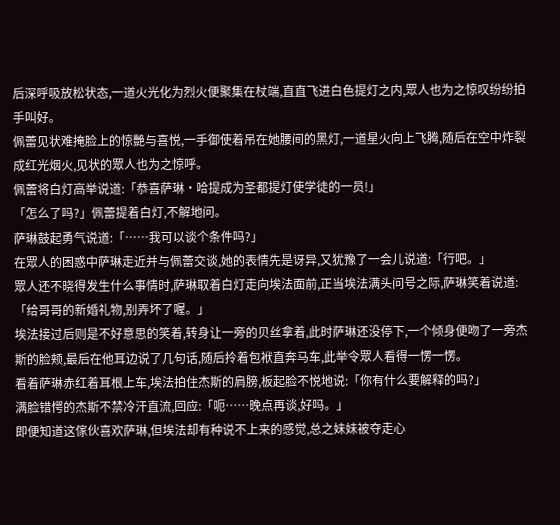后深呼吸放松状态,一道火光化为烈火便聚集在杖端,直直飞进白色提灯之内,眾人也为之惊叹纷纷拍手叫好。
佩蕾见状难掩脸上的惊艷与喜悦,一手御使着吊在她腰间的黑灯,一道星火向上飞腾,随后在空中炸裂成红光烟火,见状的眾人也为之惊呼。
佩蕾将白灯高举说道:「恭喜萨琳・哈提成为圣都提灯使学徒的一员!」
「怎么了吗?」佩蕾提着白灯,不解地问。
萨琳鼓起勇气说道:「……我可以谈个条件吗?」
在眾人的困惑中萨琳走近并与佩蕾交谈,她的表情先是讶异,又犹豫了一会儿说道:「行吧。」
眾人还不晓得发生什么事情时,萨琳取着白灯走向埃法面前,正当埃法满头问号之际,萨琳笑着说道:「给哥哥的新婚礼物,别弄坏了喔。」
埃法接过后则是不好意思的笑着,转身让一旁的贝丝拿着,此时萨琳还没停下,一个倾身便吻了一旁杰斯的脸颊,最后在他耳边说了几句话,随后拎着包袱直奔马车,此举令眾人看得一愣一愣。
看着萨琳赤红着耳根上车,埃法拍住杰斯的肩膀,板起脸不悦地说:「你有什么要解释的吗?」
满脸错愕的杰斯不禁冷汗直流,回应:「呃……晚点再谈,好吗。」
即便知道这傢伙喜欢萨琳,但埃法却有种说不上来的感觉,总之妹妹被夺走心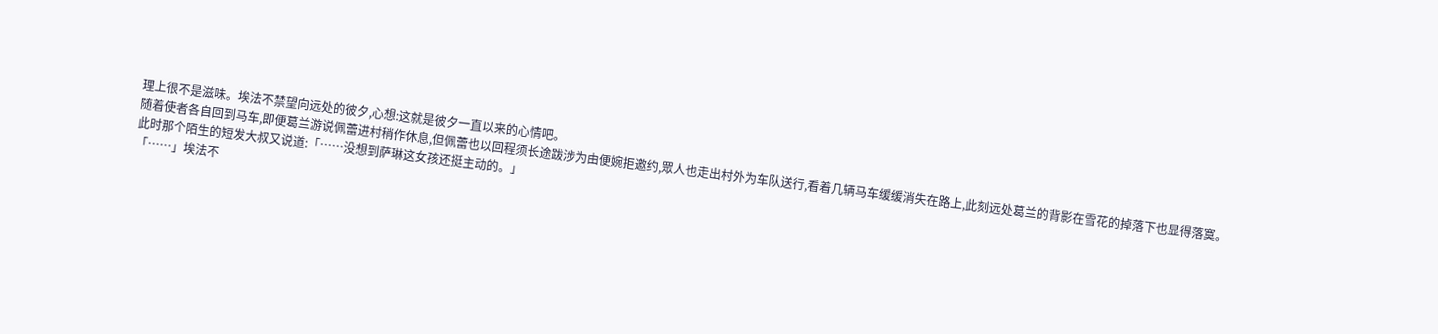理上很不是滋味。埃法不禁望向远处的彼夕,心想:这就是彼夕一直以来的心情吧。
随着使者各自回到马车,即便葛兰游说佩蕾进村稍作休息,但佩蕾也以回程须长途跋涉为由便婉拒邀约,眾人也走出村外为车队送行,看着几辆马车缓缓消失在路上,此刻远处葛兰的背影在雪花的掉落下也显得落寞。
此时那个陌生的短发大叔又说道:「……没想到萨琳这女孩还挺主动的。」
「……」埃法不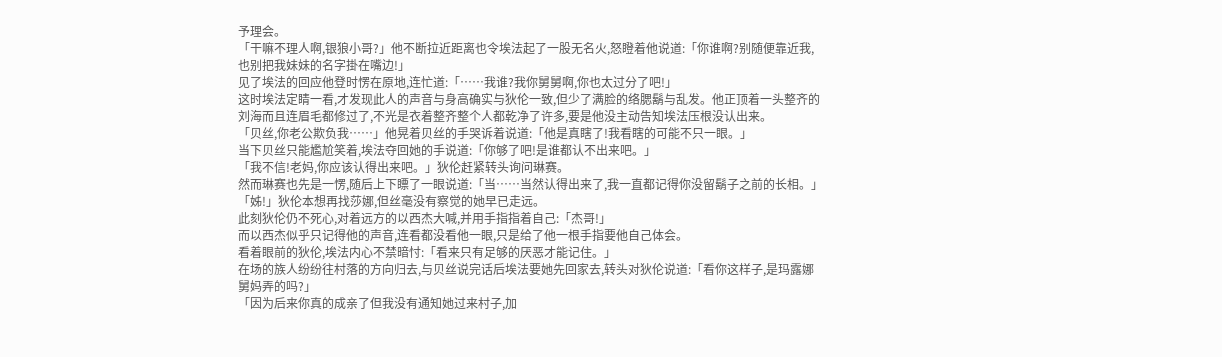予理会。
「干嘛不理人啊,银狼小哥?」他不断拉近距离也令埃法起了一股无名火,怒瞪着他说道:「你谁啊?别随便靠近我,也别把我妹妹的名字掛在嘴边!」
见了埃法的回应他登时愣在原地,连忙道:「……我谁?我你舅舅啊,你也太过分了吧!」
这时埃法定睛一看,才发现此人的声音与身高确实与狄伦一致,但少了满脸的络腮鬍与乱发。他正顶着一头整齐的刘海而且连眉毛都修过了,不光是衣着整齐整个人都乾净了许多,要是他没主动告知埃法压根没认出来。
「贝丝,你老公欺负我……」他晃着贝丝的手哭诉着说道:「他是真瞎了!我看瞎的可能不只一眼。」
当下贝丝只能尷尬笑着,埃法夺回她的手说道:「你够了吧!是谁都认不出来吧。」
「我不信!老妈,你应该认得出来吧。」狄伦赶紧转头询问琳赛。
然而琳赛也先是一愣,随后上下瞟了一眼说道:「当……当然认得出来了,我一直都记得你没留鬍子之前的长相。」
「姊!」狄伦本想再找莎娜,但丝毫没有察觉的她早已走远。
此刻狄伦仍不死心,对着远方的以西杰大喊,并用手指指着自己:「杰哥!」
而以西杰似乎只记得他的声音,连看都没看他一眼,只是给了他一根手指要他自己体会。
看着眼前的狄伦,埃法内心不禁暗忖:「看来只有足够的厌恶才能记住。」
在场的族人纷纷往村落的方向归去,与贝丝说完话后埃法要她先回家去,转头对狄伦说道:「看你这样子,是玛露娜舅妈弄的吗?」
「因为后来你真的成亲了但我没有通知她过来村子,加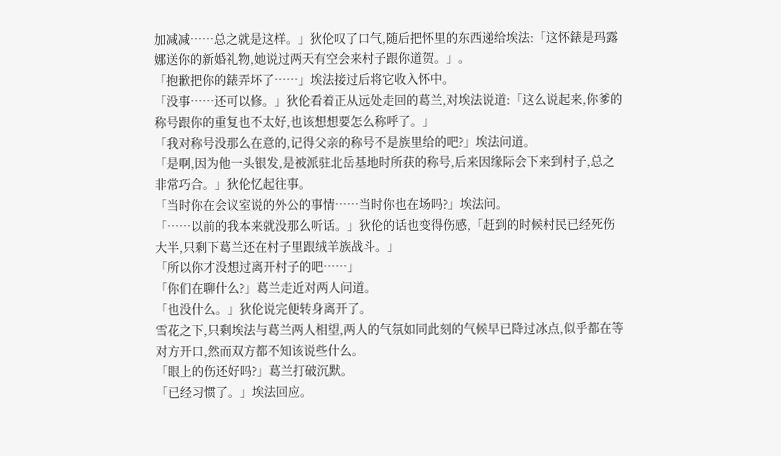加减减……总之就是这样。」狄伦叹了口气,随后把怀里的东西递给埃法:「这怀錶是玛露娜送你的新婚礼物,她说过两天有空会来村子跟你道贺。」。
「抱歉把你的錶弄坏了……」埃法接过后将它收入怀中。
「没事……还可以修。」狄伦看着正从远处走回的葛兰,对埃法说道:「这么说起来,你爹的称号跟你的重复也不太好,也该想想要怎么称呼了。」
「我对称号没那么在意的,记得父亲的称号不是族里给的吧?」埃法问道。
「是啊,因为他一头银发,是被派驻北岳基地时所获的称号,后来因缘际会下来到村子,总之非常巧合。」狄伦忆起往事。
「当时你在会议室说的外公的事情……当时你也在场吗?」埃法问。
「……以前的我本来就没那么听话。」狄伦的话也变得伤感,「赶到的时候村民已经死伤大半,只剩下葛兰还在村子里跟绒羊族战斗。」
「所以你才没想过离开村子的吧……」
「你们在聊什么?」葛兰走近对两人问道。
「也没什么。」狄伦说完便转身离开了。
雪花之下,只剩埃法与葛兰两人相望,两人的气氛如同此刻的气候早已降过冰点,似乎都在等对方开口,然而双方都不知该说些什么。
「眼上的伤还好吗?」葛兰打破沉默。
「已经习惯了。」埃法回应。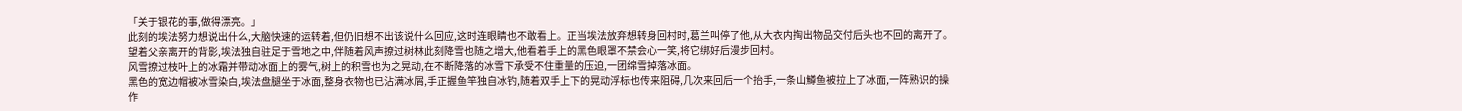「关于银花的事,做得漂亮。」
此刻的埃法努力想说出什么,大脑快速的运转着,但仍旧想不出该说什么回应,这时连眼睛也不敢看上。正当埃法放弃想转身回村时,葛兰叫停了他,从大衣内掏出物品交付后头也不回的离开了。
望着父亲离开的背影,埃法独自驻足于雪地之中,伴随着风声撩过树林此刻降雪也随之增大,他看着手上的黑色眼罩不禁会心一笑,将它绑好后漫步回村。
风雪撩过枝叶上的冰霜并带动冰面上的雾气,树上的积雪也为之晃动,在不断降落的冰雪下承受不住重量的压迫,一团绵雪掉落冰面。
黑色的宽边帽被冰雪染白,埃法盘腿坐于冰面,整身衣物也已沾满冰屑,手正握鱼竿独自冰钓,随着双手上下的晃动浮标也传来阻碍,几次来回后一个抬手,一条山鱒鱼被拉上了冰面,一阵熟识的操作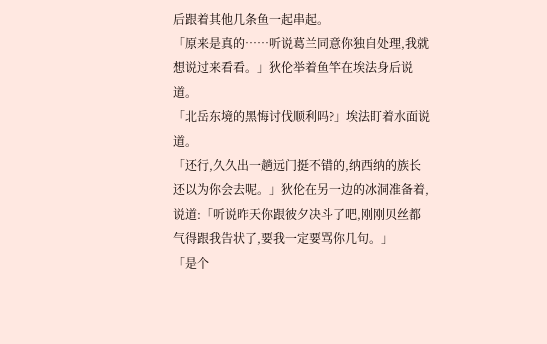后跟着其他几条鱼一起串起。
「原来是真的……听说葛兰同意你独自处理,我就想说过来看看。」狄伦举着鱼竿在埃法身后说道。
「北岳东境的黑悔讨伐顺利吗?」埃法盯着水面说道。
「还行,久久出一趟远门挺不错的,纳西纳的族长还以为你会去呢。」狄伦在另一边的冰洞准备着,说道:「听说昨天你跟彼夕决斗了吧,刚刚贝丝都气得跟我告状了,要我一定要骂你几句。」
「是个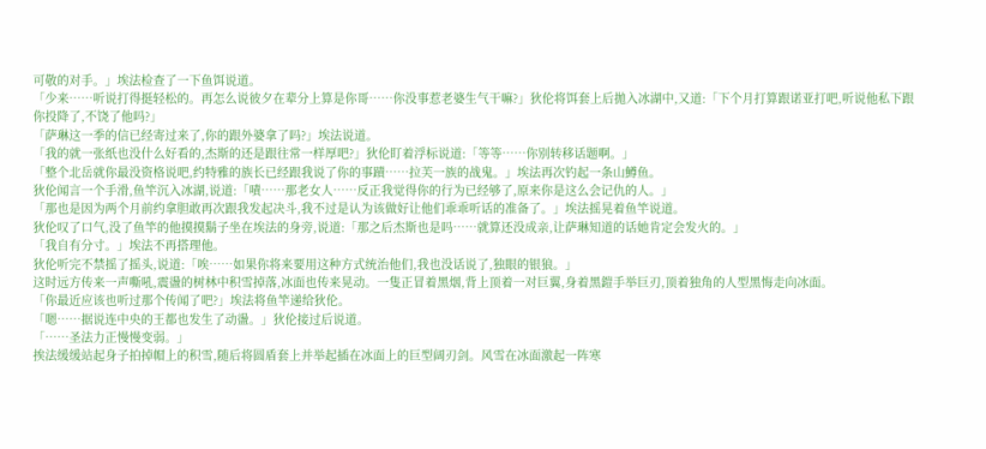可敬的对手。」埃法检查了一下鱼饵说道。
「少来……听说打得挺轻松的。再怎么说彼夕在辈分上算是你哥……你没事惹老婆生气干嘛?」狄伦将饵套上后拋入冰湖中,又道:「下个月打算跟诺亚打吧,听说他私下跟你投降了,不饶了他吗?」
「萨琳这一季的信已经寄过来了,你的跟外婆拿了吗?」埃法说道。
「我的就一张纸也没什么好看的,杰斯的还是跟往常一样厚吧?」狄伦盯着浮标说道:「等等……你别转移话题啊。」
「整个北岳就你最没资格说吧,约特雅的族长已经跟我说了你的事蹟……拉芙一族的战鬼。」埃法再次钓起一条山鱒鱼。
狄伦闻言一个手滑,鱼竿沉入冰湖,说道:「嘖……那老女人……反正我觉得你的行为已经够了,原来你是这么会记仇的人。」
「那也是因为两个月前约拿胆敢再次跟我发起决斗,我不过是认为该做好让他们乖乖听话的准备了。」埃法摇晃着鱼竿说道。
狄伦叹了口气,没了鱼竿的他摸摸鬍子坐在埃法的身旁,说道:「那之后杰斯也是吗……就算还没成亲,让萨琳知道的话她肯定会发火的。」
「我自有分寸。」埃法不再搭理他。
狄伦听完不禁摇了摇头,说道:「唉……如果你将来要用这种方式统治他们,我也没话说了,独眼的银狼。」
这时远方传来一声嘶吼,震盪的树林中积雪掉落,冰面也传来晃动。一隻正冒着黑烟,背上顶着一对巨翼,身着黑鎧手举巨刃,顶着独角的人型黑悔走向冰面。
「你最近应该也听过那个传闻了吧?」埃法将鱼竿递给狄伦。
「嗯……据说连中央的王都也发生了动盪。」狄伦接过后说道。
「……圣法力正慢慢变弱。」
挨法缓缓站起身子拍掉帽上的积雪,随后将圆盾套上并举起插在冰面上的巨型阔刃剑。风雪在冰面激起一阵寒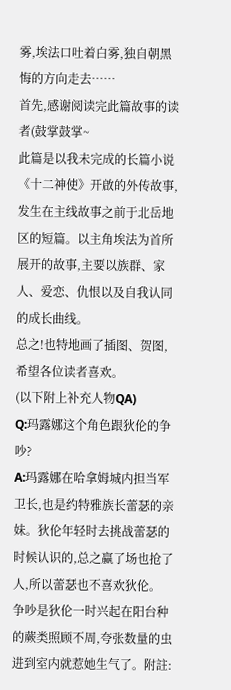雾,埃法口吐着白雾,独自朝黑悔的方向走去……
首先,感谢阅读完此篇故事的读者(鼓掌鼓掌~
此篇是以我未完成的长篇小说《十二神使》开啟的外传故事,发生在主线故事之前于北岳地区的短篇。以主角埃法为首所展开的故事,主要以族群、家人、爱恋、仇恨以及自我认同的成长曲线。
总之!也特地画了插图、贺图,希望各位读者喜欢。
(以下附上补充人物QA)
Q:玛露娜这个角色跟狄伦的争吵?
A:玛露娜在哈拿姆城内担当军卫长,也是约特雅族长蕾瑟的亲妹。狄伦年轻时去挑战蕾瑟的时候认识的,总之赢了场也抢了人,所以蕾瑟也不喜欢狄伦。
争吵是狄伦一时兴起在阳台种的蕨类照顾不周,夸张数量的虫进到室内就惹她生气了。附註: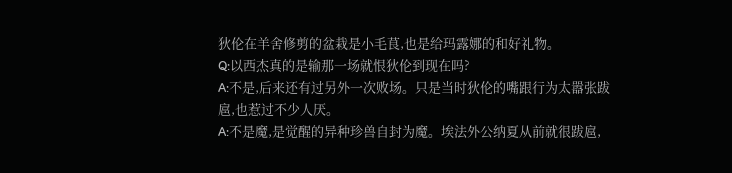狄伦在羊舍修剪的盆栽是小毛茛,也是给玛露娜的和好礼物。
Q:以西杰真的是输那一场就恨狄伦到现在吗?
A:不是,后来还有过另外一次败场。只是当时狄伦的嘴跟行为太嚣张跋扈,也惹过不少人厌。
A:不是魔,是觉醒的异种珍兽自封为魔。埃法外公纳夏从前就很跋扈,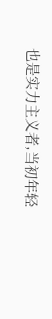也是实力主义者,当初年轻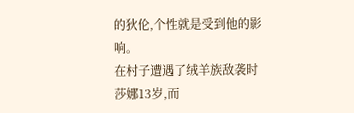的狄伦,个性就是受到他的影响。
在村子遭遇了绒羊族敌袭时莎娜13岁,而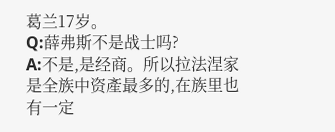葛兰17岁。
Q:薛弗斯不是战士吗?
A:不是,是经商。所以拉法涅家是全族中资產最多的,在族里也有一定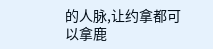的人脉,让约拿都可以拿鹿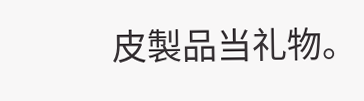皮製品当礼物。